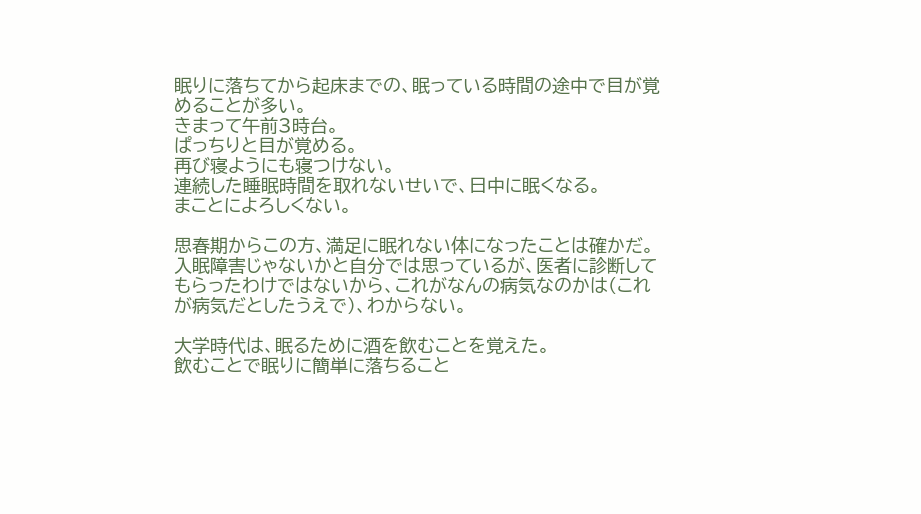眠りに落ちてから起床までの、眠っている時間の途中で目が覚めることが多い。
きまって午前3時台。
ぱっちりと目が覚める。
再び寝ようにも寝つけない。
連続した睡眠時間を取れないせいで、日中に眠くなる。
まことによろしくない。

思春期からこの方、満足に眠れない体になったことは確かだ。
入眠障害じゃないかと自分では思っているが、医者に診断してもらったわけではないから、これがなんの病気なのかは(これが病気だとしたうえで)、わからない。

大学時代は、眠るために酒を飲むことを覚えた。
飲むことで眠りに簡単に落ちること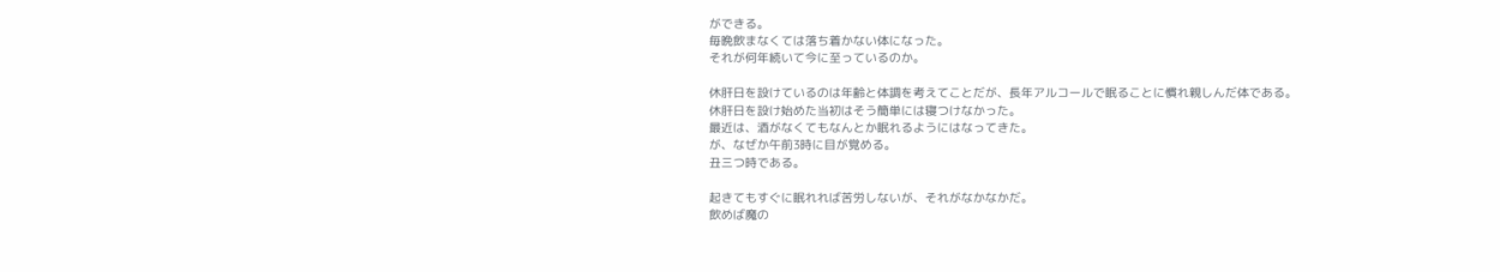ができる。
毎晩飲まなくては落ち着かない体になった。
それが何年続いて今に至っているのか。

休肝日を設けているのは年齢と体調を考えてことだが、長年アルコールで眠ることに慣れ親しんだ体である。
休肝日を設け始めた当初はそう簡単には寝つけなかった。
最近は、酒がなくてもなんとか眠れるようにはなってきた。
が、なぜか午前3時に目が覚める。
丑三つ時である。

起きてもすぐに眠れれば苦労しないが、それがなかなかだ。
飲めば魔の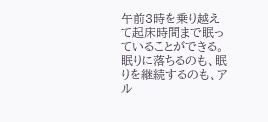午前3時を乗り越えて起床時間まで眠っていることができる。
眠りに落ちるのも、眠りを継続するのも、アル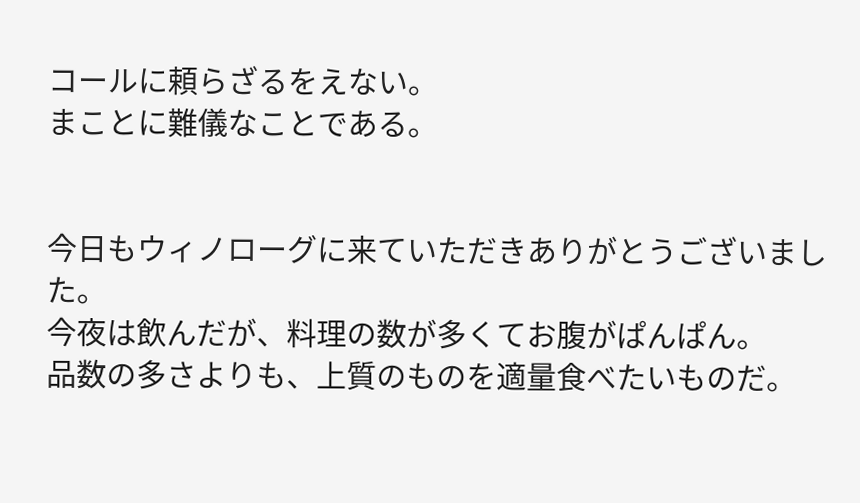コールに頼らざるをえない。
まことに難儀なことである。


今日もウィノローグに来ていただきありがとうございました。
今夜は飲んだが、料理の数が多くてお腹がぱんぱん。
品数の多さよりも、上質のものを適量食べたいものだ。